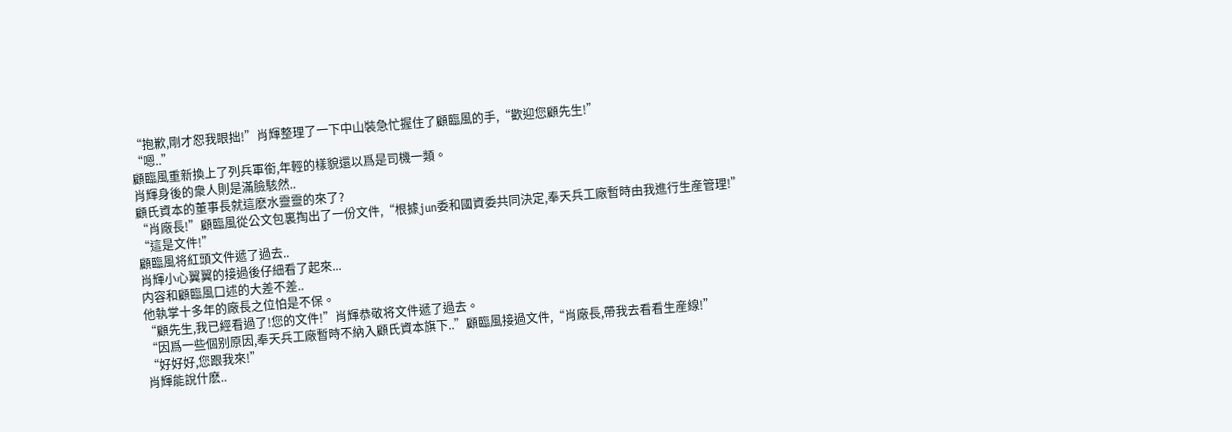“抱歉,剛才恕我眼拙!”肖輝整理了一下中山裝急忙握住了顧臨風的手,“歡迎您顧先生!”
“嗯..”
顧臨風重新換上了列兵軍銜,年輕的樣貌還以爲是司機一類。
肖輝身後的衆人則是滿臉駭然..
顧氏資本的董事長就這麽水靈靈的來了?
“肖廠長!”顧臨風從公文包裏掏出了一份文件,“根據jun委和國資委共同決定,奉天兵工廠暫時由我進行生産管理!”
“這是文件!”
顧臨風将紅頭文件遞了過去..
肖輝小心翼翼的接過後仔細看了起來...
内容和顧臨風口述的大差不差..
他執掌十多年的廠長之位怕是不保。
“顧先生,我已經看過了!您的文件!”肖輝恭敬将文件遞了過去。
“因爲一些個别原因,奉天兵工廠暫時不納入顧氏資本旗下..”顧臨風接過文件,“肖廠長,帶我去看看生産線!”
“好好好,您跟我來!”
肖輝能說什麽..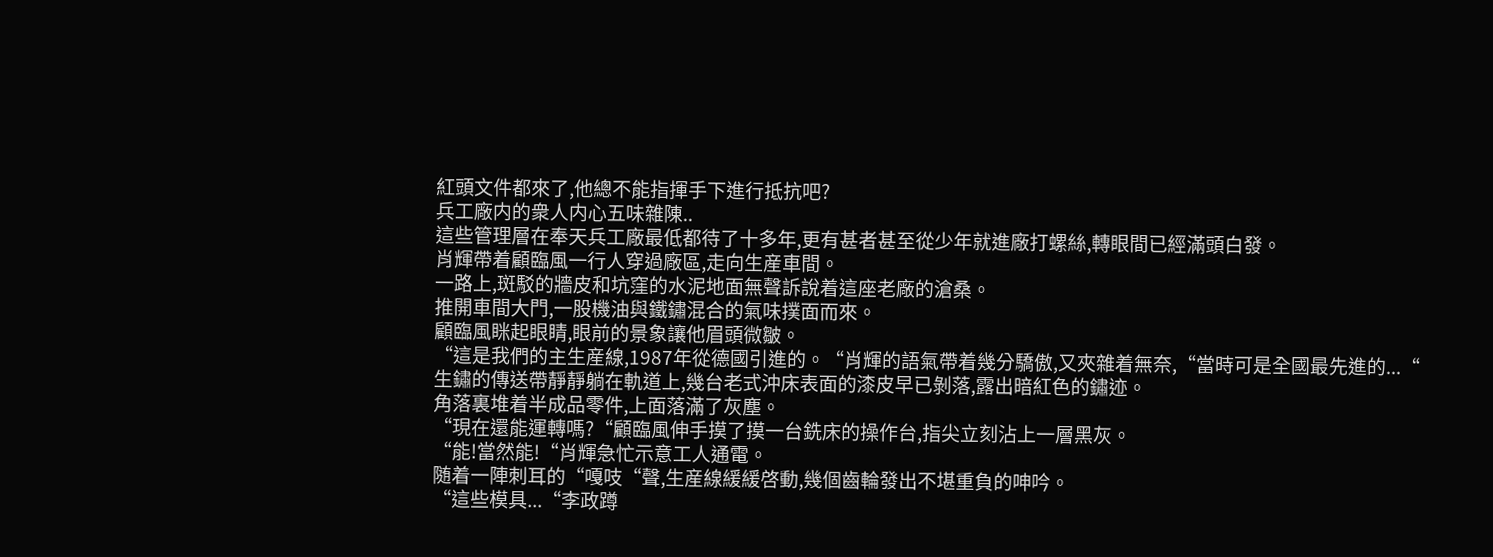紅頭文件都來了,他總不能指揮手下進行抵抗吧?
兵工廠内的衆人内心五味雜陳..
這些管理層在奉天兵工廠最低都待了十多年,更有甚者甚至從少年就進廠打螺絲,轉眼間已經滿頭白發。
肖輝帶着顧臨風一行人穿過廠區,走向生産車間。
一路上,斑駁的牆皮和坑窪的水泥地面無聲訴說着這座老廠的滄桑。
推開車間大門,一股機油與鐵鏽混合的氣味撲面而來。
顧臨風眯起眼睛,眼前的景象讓他眉頭微皺。
“這是我們的主生産線,1987年從德國引進的。“肖輝的語氣帶着幾分驕傲,又夾雜着無奈,“當時可是全國最先進的...“
生鏽的傳送帶靜靜躺在軌道上,幾台老式沖床表面的漆皮早已剝落,露出暗紅色的鏽迹。
角落裏堆着半成品零件,上面落滿了灰塵。
“現在還能運轉嗎?“顧臨風伸手摸了摸一台銑床的操作台,指尖立刻沾上一層黑灰。
“能!當然能!“肖輝急忙示意工人通電。
随着一陣刺耳的“嘎吱“聲,生産線緩緩啓動,幾個齒輪發出不堪重負的呻吟。
“這些模具...“李政蹲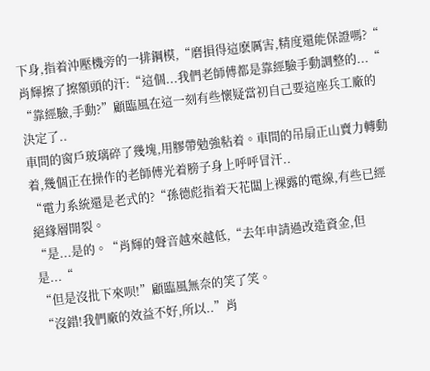下身,指着沖壓機旁的一排鋼模,“磨損得這麽厲害,精度還能保證嗎?“
肖輝擦了擦額頭的汗:“這個...我們老師傅都是靠經驗手動調整的...“
“靠經驗,手動?”顧臨風在這一刻有些懷疑當初自己要這座兵工廠的決定了..
車間的窗戶玻璃碎了幾塊,用膠帶勉強粘着。車間的吊扇正山賣力轉動着,幾個正在操作的老師傅光着膀子身上呼呼冒汗..
“電力系統還是老式的?“孫德彪指着天花闆上裸露的電線,有些已經絕緣層開裂。
“是...是的。“肖輝的聲音越來越低,“去年申請過改造資金,但是...“
“但是沒批下來呗!”顧臨風無奈的笑了笑。
“沒錯!我們廠的效益不好,所以..”肖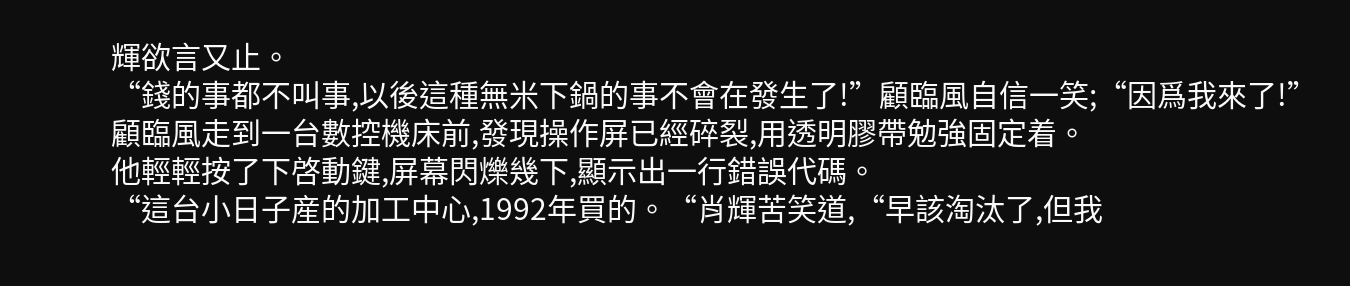輝欲言又止。
“錢的事都不叫事,以後這種無米下鍋的事不會在發生了!”顧臨風自信一笑;“因爲我來了!”
顧臨風走到一台數控機床前,發現操作屏已經碎裂,用透明膠帶勉強固定着。
他輕輕按了下啓動鍵,屏幕閃爍幾下,顯示出一行錯誤代碼。
“這台小日子産的加工中心,1992年買的。“肖輝苦笑道,“早該淘汰了,但我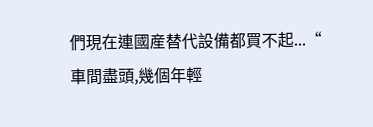們現在連國産替代設備都買不起...“
車間盡頭,幾個年輕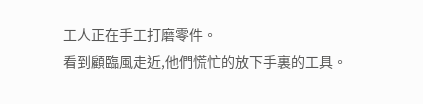工人正在手工打磨零件。
看到顧臨風走近,他們慌忙的放下手裏的工具。